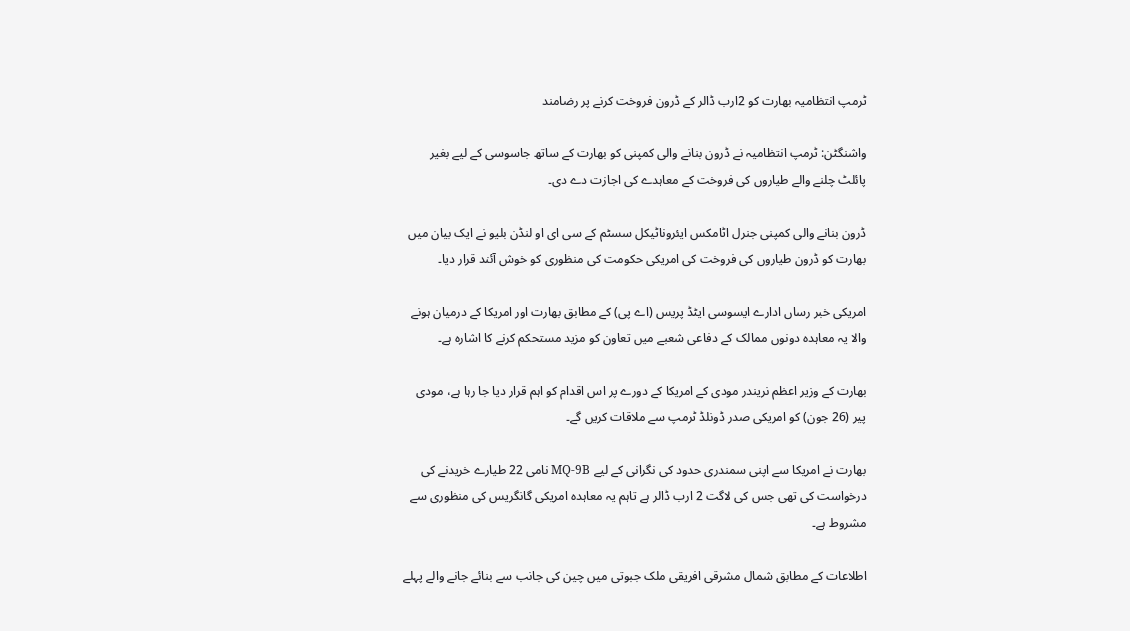ٹرمپ انتظامیہ بھارت کو 2ارب ڈالر کے ڈرون فروخت کرنے پر رضامند

واشنگٹن: ٹرمپ انتظامیہ نے ڈرون بنانے والی کمپنی کو بھارت کے ساتھ جاسوسی کے لیے بغیر پائلٹ چلنے والے طیاروں کی فروخت کے معاہدے کی اجازت دے دی۔

ڈرون بنانے والی کمپنی جنرل اٹامکس ایئروناٹیکل سسٹم کے سی ای او لنڈن بلیو نے ایک بیان میں بھارت کو ڈرون طیاروں کی فروخت کی امریکی حکومت کی منظوری کو خوش آئند قرار دیا۔

امریکی خبر رساں ادارے ایسوسی ایٹڈ پریس (اے پی) کے مطابق بھارت اور امریکا کے درمیان ہونے والا یہ معاہدہ دونوں ممالک کے دفاعی شعبے میں تعاون کو مزید مستحکم کرنے کا اشارہ ہے۔

بھارت کے وزیر اعظم نریندر مودی کے امریکا کے دورے پر اس اقدام کو اہم قرار دیا جا رہا ہے، مودی پیر (26 جون) کو امریکی صدر ڈونلڈ ٹرمپ سے ملاقات کریں گے۔

بھارت نے امریکا سے اپنی سمندری حدود کی نگرانی کے لیے MQ-9B نامی 22 طیارے خریدنے کی درخواست کی تھی جس کی لاگت 2 ارب ڈالر ہے تاہم یہ معاہدہ امریکی گانگریس کی منظوری سے مشروط ہے۔

اطلاعات کے مطابق شمال مشرقی افریقی ملک جبوتی میں چین کی جانب سے بنائے جانے والے پہلے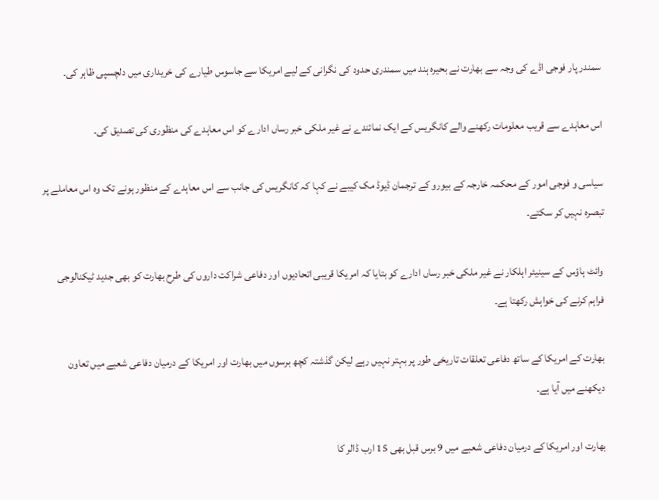سمندر پار فوجی اڈے کی وجہ سے بھارت نے بحیرہ ہند میں سمندری حدود کی نگرانی کے لیے امریکا سے جاسوس طیارے کی خریداری میں دلچسپی ظاہر کی۔

اس معاہدے سے قریب معلومات رکھنے والے کانگریس کے ایک نمائندے نے غیر ملکی خبر رساں ادارے کو اس معاہدے کی منظوری کی تصدیق کی۔

سیاسی و فوجی امور کے محکمہ خارجہ کے بیورو کے ترجمان ڈیوڈ مک کیبے نے کہا کہ کانگریس کی جانب سے اس معاہدے کے منظور ہونے تک وہ اس معاملے پر تبصرہ نہیں کر سکتے۔

وائٹ ہاؤس کے سینیئر اہلکار نے غیر ملکی خبر رساں ادارے کو بتایا کہ امریکا قریبی اتحادیوں اور دفاعی شراکت داروں کی طرح بھارت کو بھی جدید ٹیکنالوجی فراہم کرنے کی خواہش رکھتا ہے۔

بھارت کے امریکا کے ساتھ دفاعی تعلقات تاریخی طور پر بہتر نہیں رہے لیکن گذشتہ کچھ برسوں میں بھارت اور امریکا کے درمیان دفاعی شعبے میں تعاون دیکھنے میں آیا ہے۔

بھارت اور امریکا کے درمیان دفاعی شعبے میں 9 برس قبل بھی 15 ارب ڈالر کا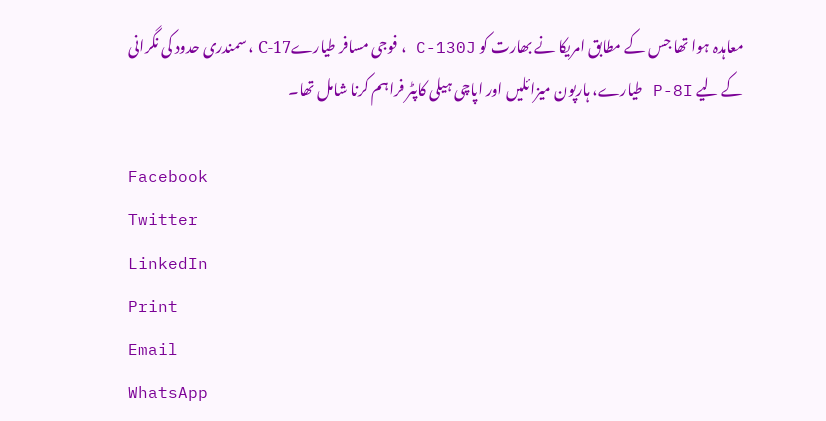معاہدہ ہوا تھا جس کے مطابق امریکا نے بھارت کو C-130J ، فوجی مسافر طیارےC-17 ، سمندری حدود کی نگرانی کے لیے P-8I طیارے، ہارپون میزائلیں اور اپاچی ہیلی کاپٹر فراہم کرنا شامل تھا۔

Facebook
Twitter
LinkedIn
Print
Email
WhatsApp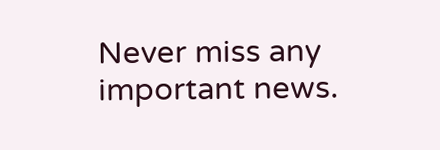Never miss any important news.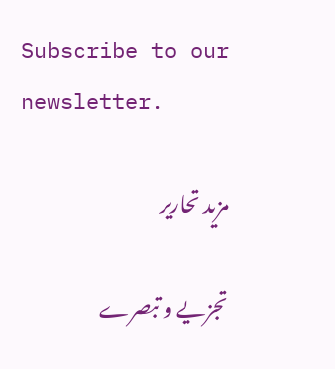Subscribe to our newsletter.

مزید تحاریر

تجزیے و تبصرے